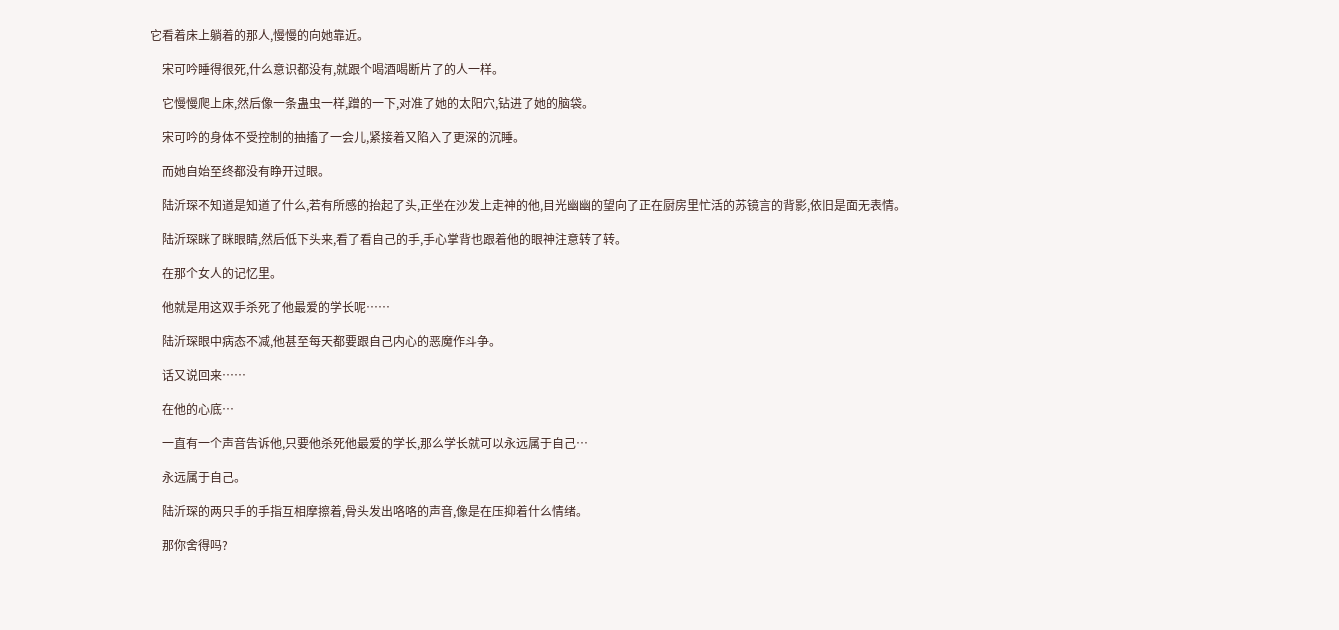它看着床上躺着的那人,慢慢的向她靠近。

    宋可吟睡得很死,什么意识都没有,就跟个喝酒喝断片了的人一样。

    它慢慢爬上床,然后像一条蛊虫一样,蹭的一下,对准了她的太阳穴,钻进了她的脑袋。

    宋可吟的身体不受控制的抽搐了一会儿,紧接着又陷入了更深的沉睡。

    而她自始至终都没有睁开过眼。

    陆沂琛不知道是知道了什么,若有所感的抬起了头,正坐在沙发上走神的他,目光幽幽的望向了正在厨房里忙活的苏镜言的背影,依旧是面无表情。

    陆沂琛眯了眯眼睛,然后低下头来,看了看自己的手,手心掌背也跟着他的眼神注意转了转。

    在那个女人的记忆里。

    他就是用这双手杀死了他最爱的学长呢……

    陆沂琛眼中病态不减,他甚至每天都要跟自己内心的恶魔作斗争。

    话又说回来……

    在他的心底…

    一直有一个声音告诉他,只要他杀死他最爱的学长,那么学长就可以永远属于自己…

    永远属于自己。

    陆沂琛的两只手的手指互相摩擦着,骨头发出咯咯的声音,像是在压抑着什么情绪。

    那你舍得吗?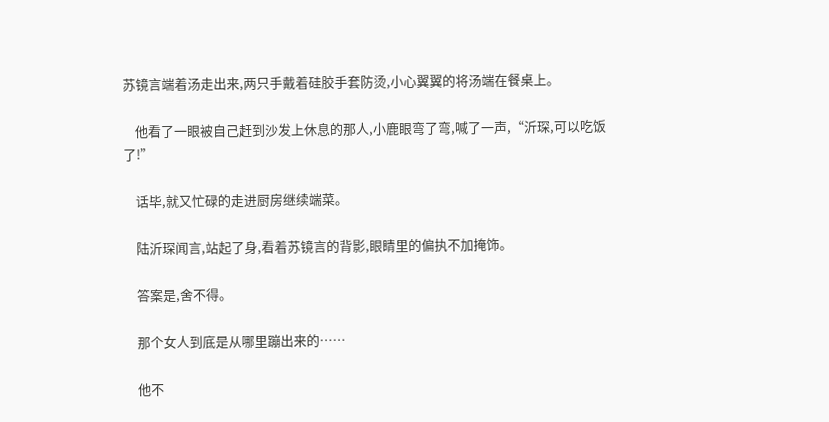苏镜言端着汤走出来,两只手戴着硅胶手套防烫,小心翼翼的将汤端在餐桌上。

    他看了一眼被自己赶到沙发上休息的那人,小鹿眼弯了弯,喊了一声,“沂琛,可以吃饭了!”

    话毕,就又忙碌的走进厨房继续端菜。

    陆沂琛闻言,站起了身,看着苏镜言的背影,眼睛里的偏执不加掩饰。

    答案是,舍不得。

    那个女人到底是从哪里蹦出来的……

    他不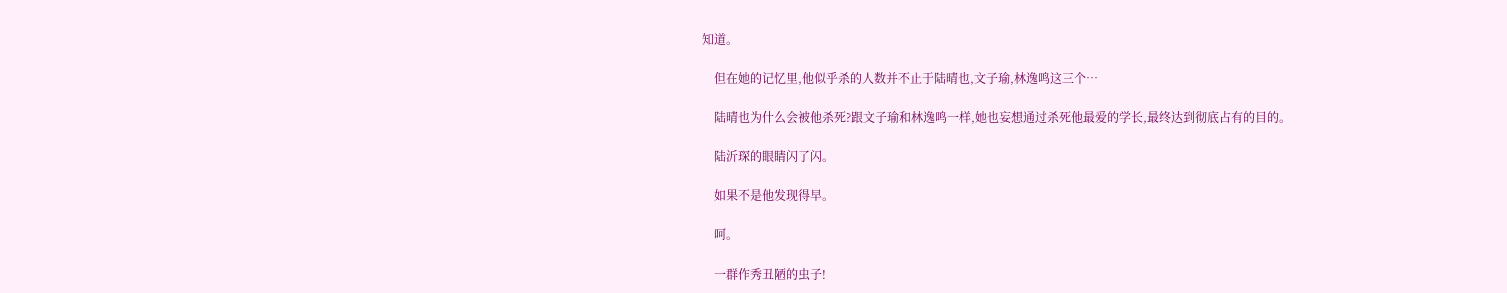知道。

    但在她的记忆里,他似乎杀的人数并不止于陆晴也,文子瑜,林逸鸣这三个…

    陆晴也为什么会被他杀死?跟文子瑜和林逸鸣一样,她也妄想通过杀死他最爱的学长,最终达到彻底占有的目的。

    陆沂琛的眼睛闪了闪。

    如果不是他发现得早。

    呵。

    一群作秀丑陋的虫子!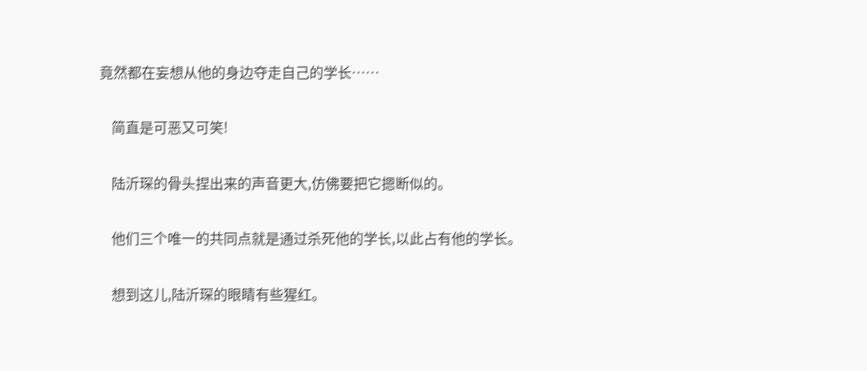竟然都在妄想从他的身边夺走自己的学长……

    简直是可恶又可笑!

    陆沂琛的骨头捏出来的声音更大,仿佛要把它摁断似的。

    他们三个唯一的共同点就是通过杀死他的学长,以此占有他的学长。

    想到这儿,陆沂琛的眼睛有些猩红。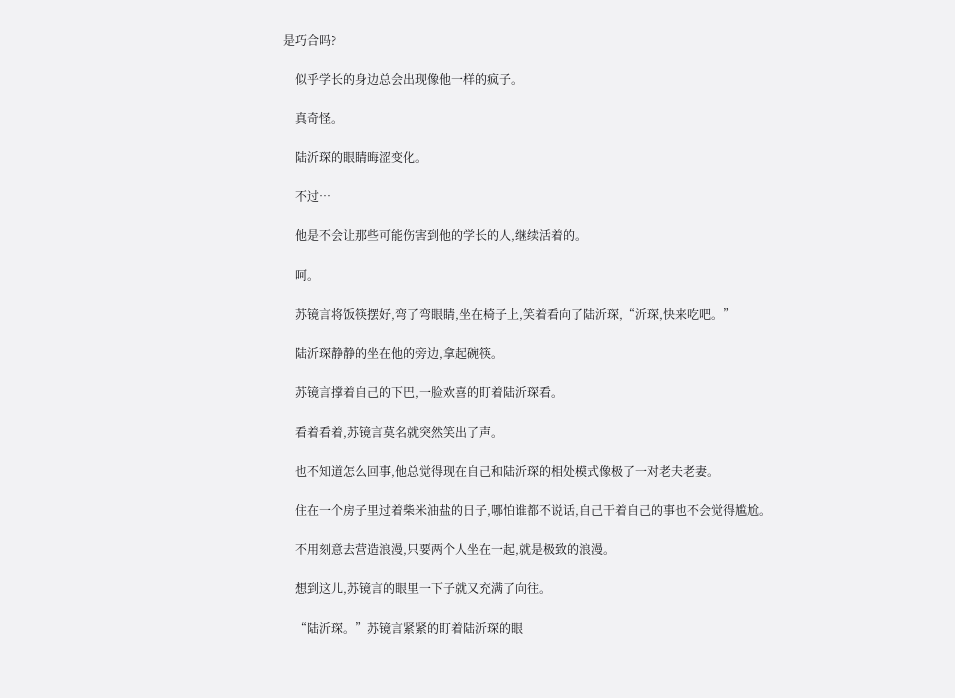是巧合吗?

    似乎学长的身边总会出现像他一样的疯子。

    真奇怪。

    陆沂琛的眼睛晦涩变化。

    不过…

    他是不会让那些可能伤害到他的学长的人,继续活着的。

    呵。

    苏镜言将饭筷摆好,弯了弯眼睛,坐在椅子上,笑着看向了陆沂琛,“沂琛,快来吃吧。”

    陆沂琛静静的坐在他的旁边,拿起碗筷。

    苏镜言撑着自己的下巴,一脸欢喜的盯着陆沂琛看。

    看着看着,苏镜言莫名就突然笑出了声。

    也不知道怎么回事,他总觉得现在自己和陆沂琛的相处模式像极了一对老夫老妻。

    住在一个房子里过着柴米油盐的日子,哪怕谁都不说话,自己干着自己的事也不会觉得尴尬。

    不用刻意去营造浪漫,只要两个人坐在一起,就是极致的浪漫。

    想到这儿,苏镜言的眼里一下子就又充满了向往。

    “陆沂琛。”苏镜言紧紧的盯着陆沂琛的眼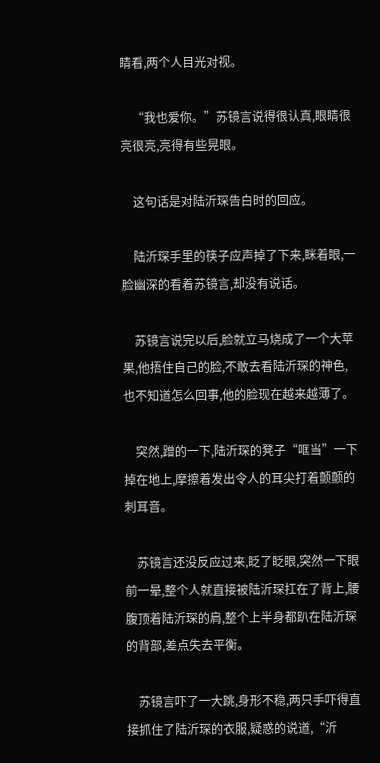睛看,两个人目光对视。

    “我也爱你。”苏镜言说得很认真,眼睛很亮很亮,亮得有些晃眼。

    这句话是对陆沂琛告白时的回应。

    陆沂琛手里的筷子应声掉了下来,眯着眼,一脸幽深的看着苏镜言,却没有说话。

    苏镜言说完以后,脸就立马烧成了一个大苹果,他捂住自己的脸,不敢去看陆沂琛的神色,也不知道怎么回事,他的脸现在越来越薄了。

    突然,蹭的一下,陆沂琛的凳子“哐当”一下掉在地上,摩擦着发出令人的耳尖打着颤颤的刺耳音。

    苏镜言还没反应过来,眨了眨眼,突然一下眼前一晕,整个人就直接被陆沂琛扛在了背上,腰腹顶着陆沂琛的肩,整个上半身都趴在陆沂琛的背部,差点失去平衡。

    苏镜言吓了一大跳,身形不稳,两只手吓得直接抓住了陆沂琛的衣服,疑惑的说道,“沂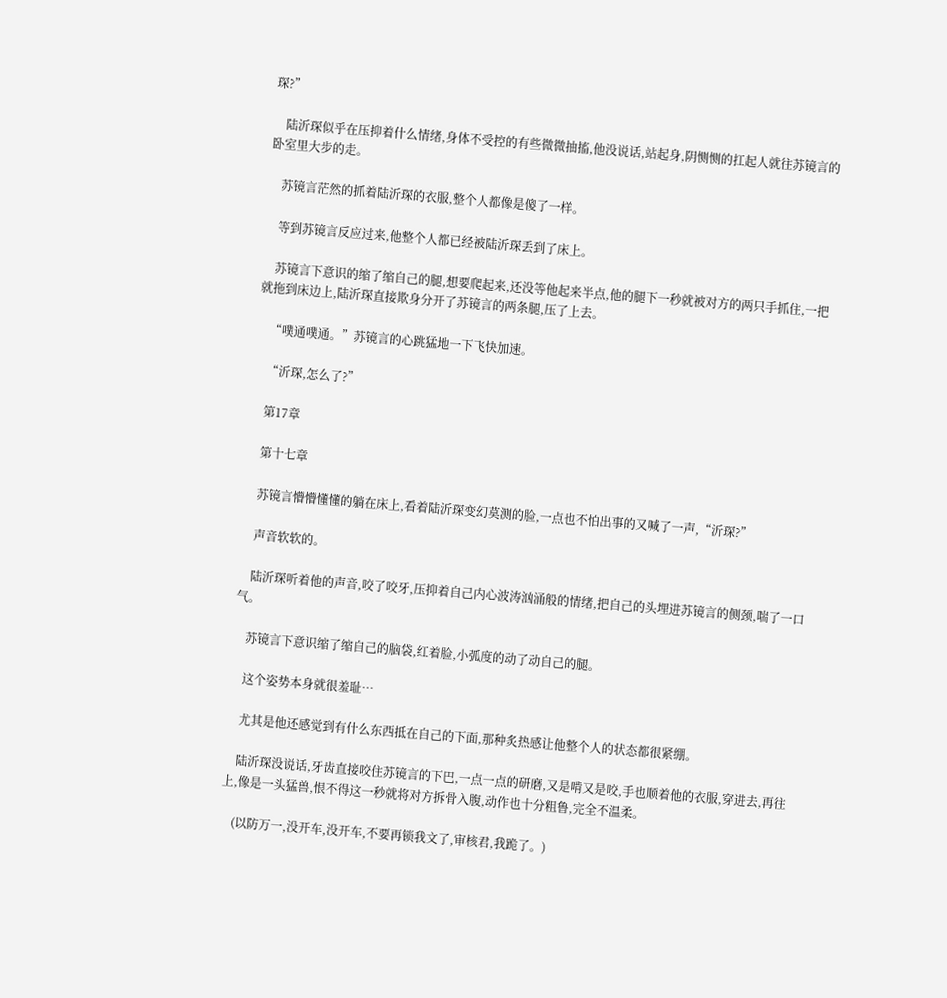琛?”

    陆沂琛似乎在压抑着什么情绪,身体不受控的有些微微抽搐,他没说话,站起身,阴恻恻的扛起人就往苏镜言的卧室里大步的走。

    苏镜言茫然的抓着陆沂琛的衣服,整个人都像是傻了一样。

    等到苏镜言反应过来,他整个人都已经被陆沂琛丢到了床上。

    苏镜言下意识的缩了缩自己的腿,想要爬起来,还没等他起来半点,他的腿下一秒就被对方的两只手抓住,一把就拖到床边上,陆沂琛直接欺身分开了苏镜言的两条腿,压了上去。

    “噗通噗通。”苏镜言的心跳猛地一下飞快加速。

    “沂琛,怎么了?”

    第17章

    第十七章

    苏镜言懵懵懂懂的躺在床上,看着陆沂琛变幻莫测的脸,一点也不怕出事的又喊了一声,“沂琛?”

    声音软软的。

    陆沂琛听着他的声音,咬了咬牙,压抑着自己内心波涛汹涌般的情绪,把自己的头埋进苏镜言的侧颈,喘了一口气。

    苏镜言下意识缩了缩自己的脑袋,红着脸,小弧度的动了动自己的腿。

    这个姿势本身就很羞耻…

    尤其是他还感觉到有什么东西抵在自己的下面,那种炙热感让他整个人的状态都很紧绷。

    陆沂琛没说话,牙齿直接咬住苏镜言的下巴,一点一点的研磨,又是啃又是咬,手也顺着他的衣服,穿进去,再往上,像是一头猛兽,恨不得这一秒就将对方拆骨入腹,动作也十分粗鲁,完全不温柔。

    (以防万一,没开车,没开车,不要再锁我文了,审核君,我跪了。)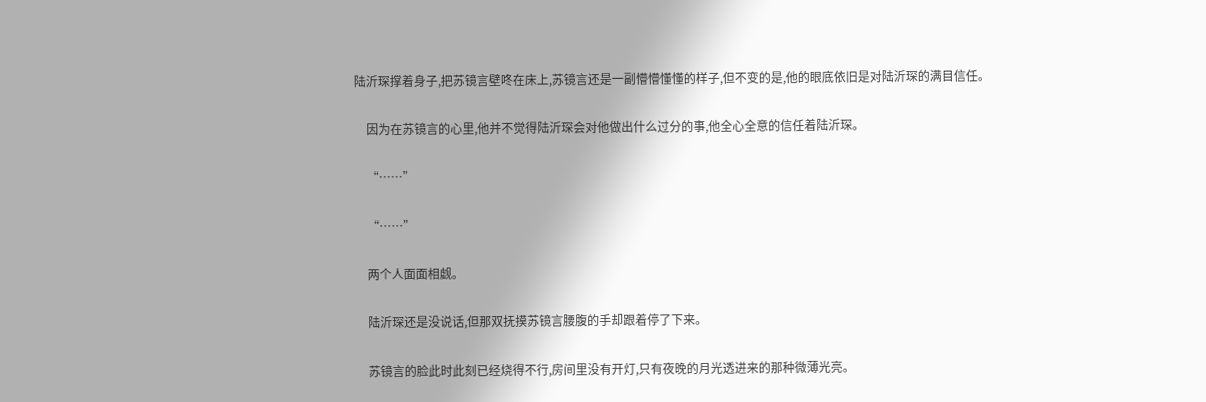陆沂琛撑着身子,把苏镜言壁咚在床上,苏镜言还是一副懵懵懂懂的样子,但不变的是,他的眼底依旧是对陆沂琛的满目信任。

    因为在苏镜言的心里,他并不觉得陆沂琛会对他做出什么过分的事,他全心全意的信任着陆沂琛。

    “……”

    “……”

    两个人面面相觑。

    陆沂琛还是没说话,但那双抚摸苏镜言腰腹的手却跟着停了下来。

    苏镜言的脸此时此刻已经烧得不行,房间里没有开灯,只有夜晚的月光透进来的那种微薄光亮。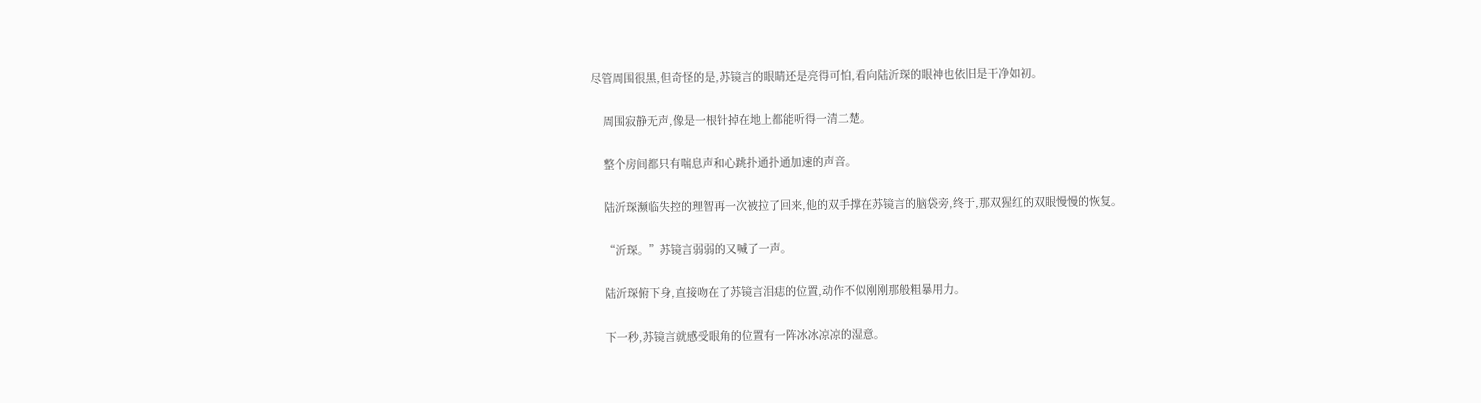尽管周围很黑,但奇怪的是,苏镜言的眼睛还是亮得可怕,看向陆沂琛的眼神也依旧是干净如初。

    周围寂静无声,像是一根针掉在地上都能听得一清二楚。

    整个房间都只有喘息声和心跳扑通扑通加速的声音。

    陆沂琛濒临失控的理智再一次被拉了回来,他的双手撑在苏镜言的脑袋旁,终于,那双猩红的双眼慢慢的恢复。

    “沂琛。”苏镜言弱弱的又喊了一声。

    陆沂琛俯下身,直接吻在了苏镜言泪痣的位置,动作不似刚刚那般粗暴用力。

    下一秒,苏镜言就感受眼角的位置有一阵冰冰凉凉的湿意。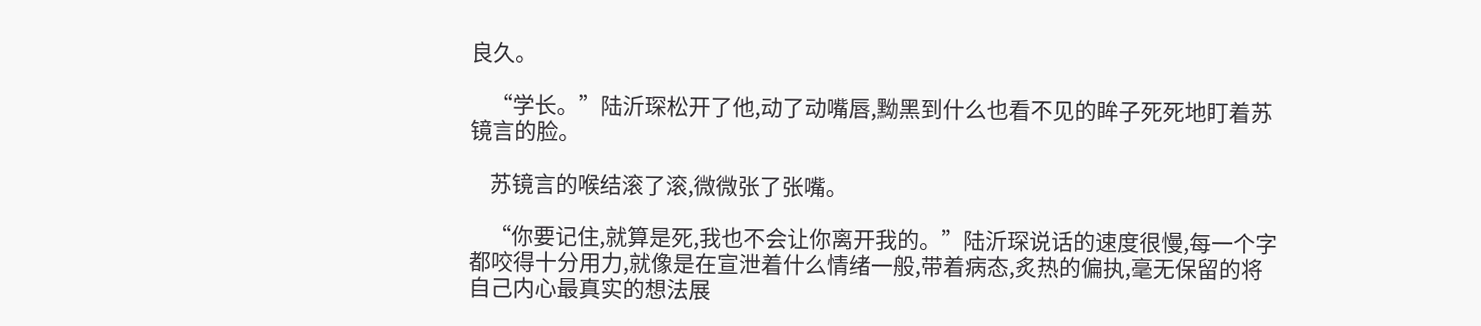良久。

    “学长。”陆沂琛松开了他,动了动嘴唇,黝黑到什么也看不见的眸子死死地盯着苏镜言的脸。

    苏镜言的喉结滚了滚,微微张了张嘴。

    “你要记住,就算是死,我也不会让你离开我的。”陆沂琛说话的速度很慢,每一个字都咬得十分用力,就像是在宣泄着什么情绪一般,带着病态,炙热的偏执,毫无保留的将自己内心最真实的想法展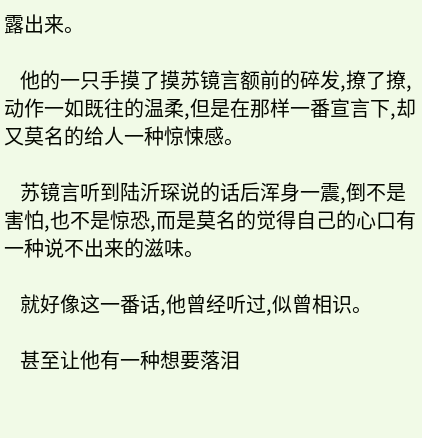露出来。

    他的一只手摸了摸苏镜言额前的碎发,撩了撩,动作一如既往的温柔,但是在那样一番宣言下,却又莫名的给人一种惊悚感。

    苏镜言听到陆沂琛说的话后浑身一震,倒不是害怕,也不是惊恐,而是莫名的觉得自己的心口有一种说不出来的滋味。

    就好像这一番话,他曾经听过,似曾相识。

    甚至让他有一种想要落泪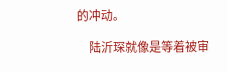的冲动。

    陆沂琛就像是等着被审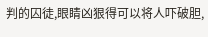判的囚徒,眼睛凶狠得可以将人吓破胆,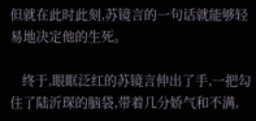但就在此时此刻,苏镜言的一句话就能够轻易地决定他的生死。

    终于,眼眶泛红的苏镜言伸出了手,一把勾住了陆沂琛的脑袋,带着几分娇气和不满,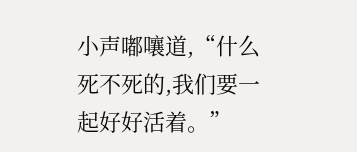小声嘟嚷道,“什么死不死的,我们要一起好好活着。”